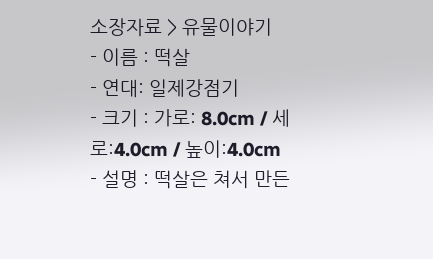소장자료 > 유물이야기
- 이름 : 떡살
- 연대: 일제강점기
- 크기 : 가로: 8.0cm / 세로:4.0cm / 높이:4.0cm
- 설명 : 떡살은 쳐서 만든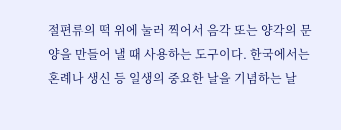절편류의 떡 위에 눌러 찍어서 음각 또는 양각의 문양을 만들어 낼 때 사용하는 도구이다. 한국에서는 혼례나 생신 등 일생의 중요한 날을 기념하는 날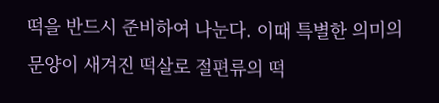떡을 반드시 준비하여 나눈다. 이때 특별한 의미의 문양이 새겨진 떡살로 절편류의 떡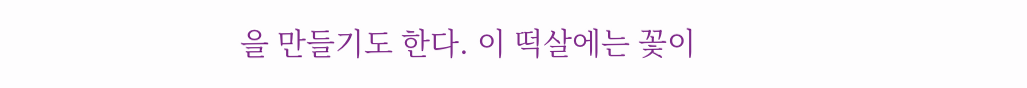을 만들기도 한다. 이 떡살에는 꽃이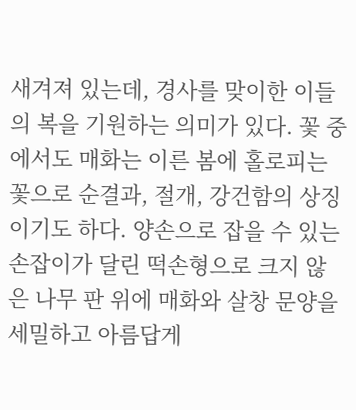새겨져 있는데, 경사를 맞이한 이들의 복을 기원하는 의미가 있다. 꽃 중에서도 매화는 이른 봄에 홀로피는 꽃으로 순결과, 절개, 강건함의 상징이기도 하다. 양손으로 잡을 수 있는 손잡이가 달린 떡손형으로 크지 않은 나무 판 위에 매화와 살창 문양을 세밀하고 아름답게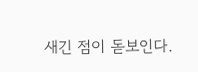새긴 점이 돋보인다.